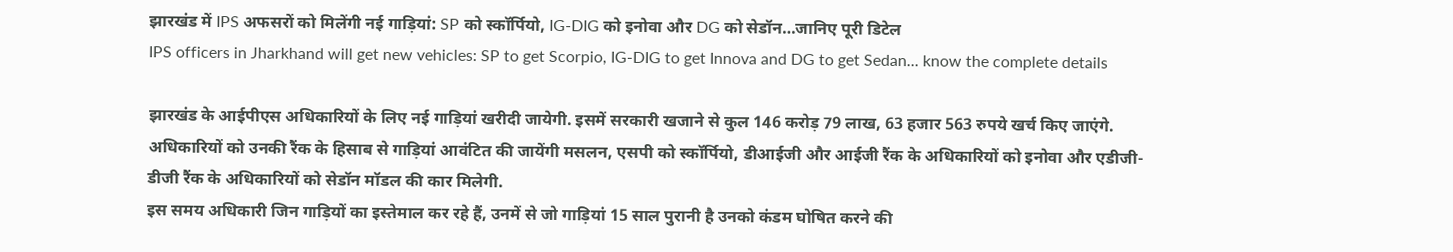झारखंड में IPS अफसरों को मिलेंगी नई गाड़ियां: SP को स्कॉर्पियो, IG-DIG को इनोवा और DG को सेडॉन…जानिए पूरी डिटेल
IPS officers in Jharkhand will get new vehicles: SP to get Scorpio, IG-DIG to get Innova and DG to get Sedan... know the complete details

झारखंड के आईपीएस अधिकारियों के लिए नई गाड़ियां खरीदी जायेगी. इसमें सरकारी खजाने से कुल 146 करोड़ 79 लाख, 63 हजार 563 रुपये खर्च किए जाएंगे. अधिकारियों को उनकी रैंक के हिसाब से गाड़ियां आवंटित की जायेंगी मसलन, एसपी को स्कॉर्पियो, डीआईजी और आईजी रैंक के अधिकारियों को इनोवा और एडीजी-डीजी रैंक के अधिकारियों को सेडॉन मॉडल की कार मिलेगी.
इस समय अधिकारी जिन गाड़ियों का इस्तेमाल कर रहे हैं, उनमें से जो गाड़ियां 15 साल पुरानी है उनको कंडम घोषित करने की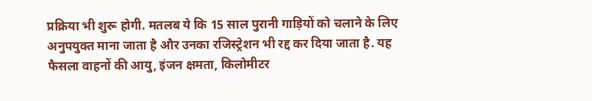प्रक्रिया भी शुरू होगी. मतलब ये कि 15 साल पुरानी गाड़ियों को चलाने के लिए अनुपयुक्त माना जाता है और उनका रजिस्ट्रेशन भी रद्द कर दिया जाता है. यह फैसला वाहनों की आयु, इंजन क्षमता, किलोमीटर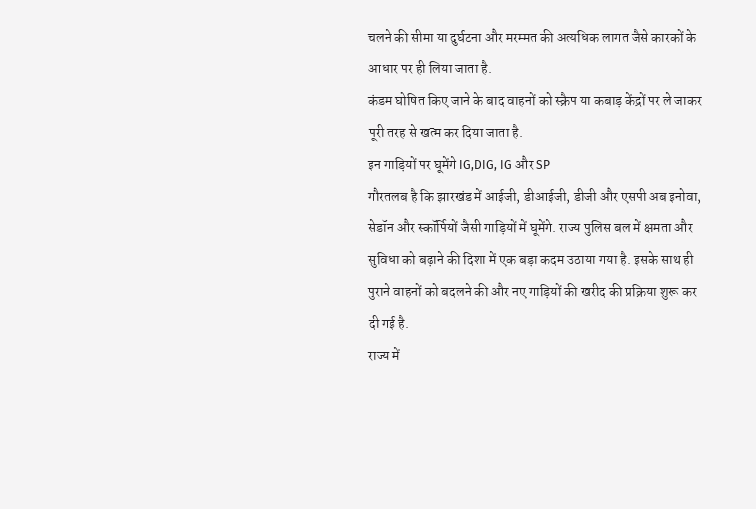चलने की सीमा या दुर्घटना और मरम्मत की अत्यधिक लागत जैसे कारकों के आधार पर ही लिया जाता है.
कंडम घोषित किए जाने के बाद वाहनों को स्क्रैप या कबाड़ केंद्रों पर ले जाकर पूरी तरह से खत्म कर दिया जाता है.
इन गाड़ियों पर घूमेंगे IG,DIG, IG और SP
गौरतलब है कि झारखंड में आईजी, डीआईजी, डीजी और एसपी अब इनोवा, सेडॉन और स्कॉर्पियों जैसी गाड़ियों में घूमेंगे. राज्य पुलिस बल में क्षमता और सुविधा को बढ़ाने की दिशा में एक बड़ा कदम उठाया गया है. इसके साथ ही पुराने वाहनों को बदलने की और नए गाड़ियों की खरीद की प्रक्रिया शुरू कर दी गई है.
राज्य में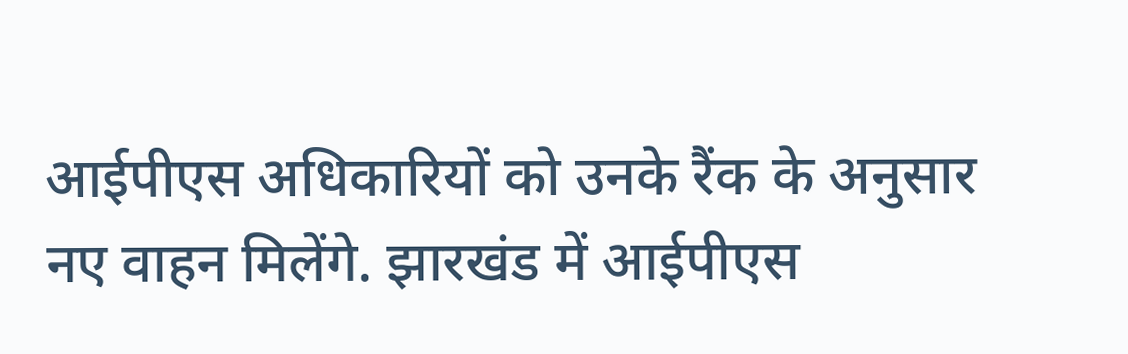आईपीएस अधिकारियों को उनके रैंक के अनुसार नए वाहन मिलेंगे. झारखंड में आईपीएस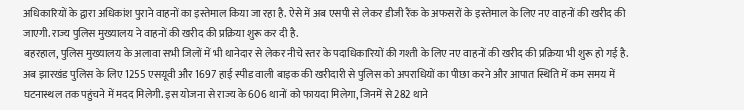अधिकारियों के द्वारा अधिकांश पुराने वाहनों का इस्तेमाल किया जा रहा है. ऐसे में अब एसपी से लेकर डीजी रैंक के अफसरों के इस्तेमाल के लिए नए वाहनों की खरीद की जाएगी. राज्य पुलिस मुख्यालय ने वाहनों की खरीद की प्रक्रिया शुरू कर दी है.
बहरहाल, पुलिस मुख्यालय के अलावा सभी जिलों में भी थानेदार से लेकर नीचे स्तर के पदाधिकारियों की गश्ती के लिए नए वाहनों की खरीद की प्रक्रिया भी शुरू हो गई है. अब झारखंड पुलिस के लिए 1255 एसयूवी और 1697 हाई स्पीड वाली बाइक की खरीदारी से पुलिस को अपराधियों का पीछा करने और आपात स्थिति में कम समय में घटनास्थल तक पहुंचने में मदद मिलेगी. इस योजना से राज्य के 606 थानों को फायदा मिलेगा, जिनमें से 282 थाने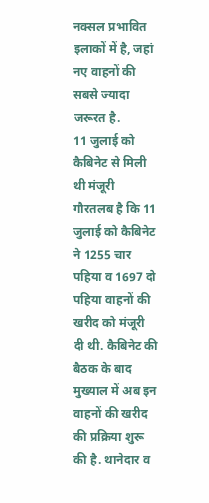नक्सल प्रभावित इलाकों में है, जहां नए वाहनों की सबसे ज्यादा जरूरत है.
11 जुलाई को कैबिनेट से मिली थी मंजूरी
गौरतलब है कि 11 जुलाई को कैबिनेट ने 1255 चार पहिया व 1697 दो पहिया वाहनों की खरीद को मंजूरी दी थी. कैबिनेट की बैठक के बाद मुख्याल में अब इन वाहनों की खरीद की प्रक्रिया शुरू की है. थानेदार व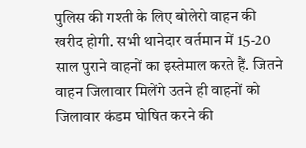पुलिस की गश्ती के लिए बोलेरो वाहन की खरीद होगी. सभी थानेदार वर्तमान में 15-20 साल पुराने वाहनों का इस्तेमाल करते हैं. जितने वाहन जिलावार मिलेंगे उतने ही वाहनों को जिलावार कंडम घोषित करने की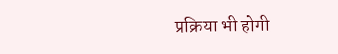प्रक्रिया भी होगी